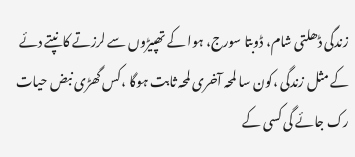زندگی ڈھلتی شام، ڈوبتا سورج، ہوا کے تھپیڑوں سے لرزتے کانپتے دئے کے مثل زندگی ،کون سا لمحہ آخری لمحہ ثابت ہوگا ،کس گھڑی نبض حیات رک جائے گی کسی کے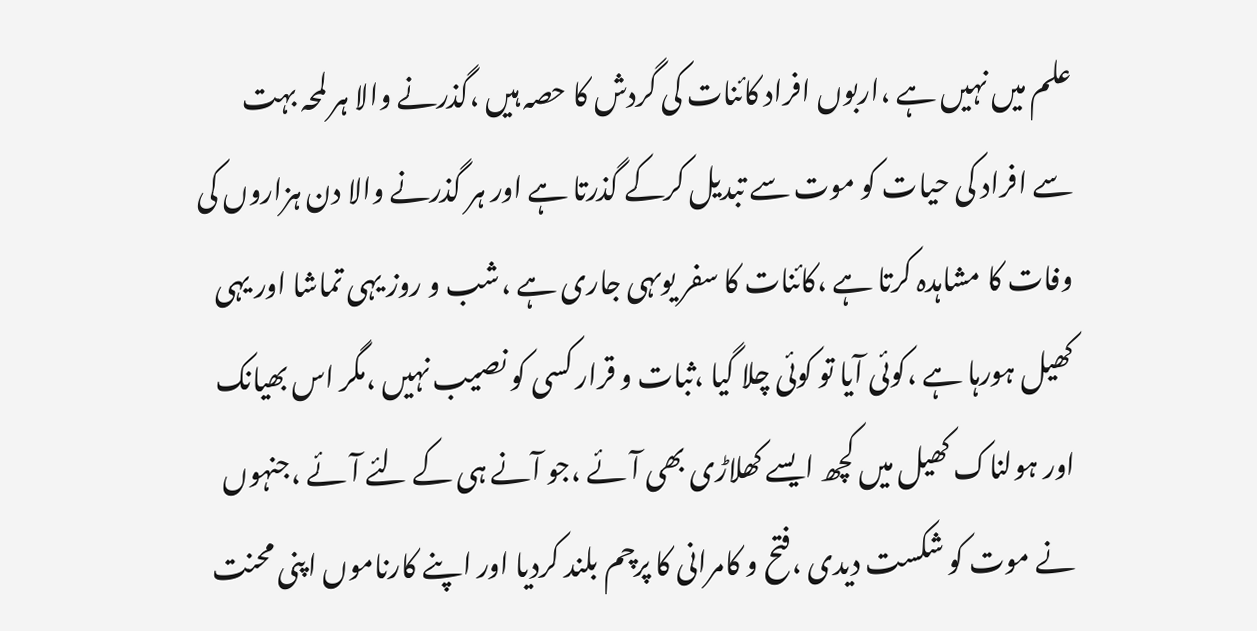علم میں نہیں ہے ،اربوں افراد کائنات کی گردش کا حصہ ہیں ،گذرنے والا ہر لمحہ بہت سے افراد کی حیات کو موت سے تبدیل کرکے گذرتا ہے اور ہر گذرنے والا دن ہزاروں کی وفات کا مشاہدہ کرتا ہے ،کائنات کا سفر یوںہی جاری ہے ،شب و روز یہی تماشا اور یہی کھیل ہورہا ہے ،کوئی آیا تو کوئی چلا گیا ،ثبات و قرار کسی کو نصیب نہیں ،مگر اس بھیانک اور ہولناک کھیل میں کچھ ایسے کھلاڑی بھی آئے ،جو آنے ہی کے لئے آئے ،جنہوں نے موت کو شکست دیدی ،فتح و کامرانی کا پرچم بلند کردیا اور اپنے کارناموں اپنی محنت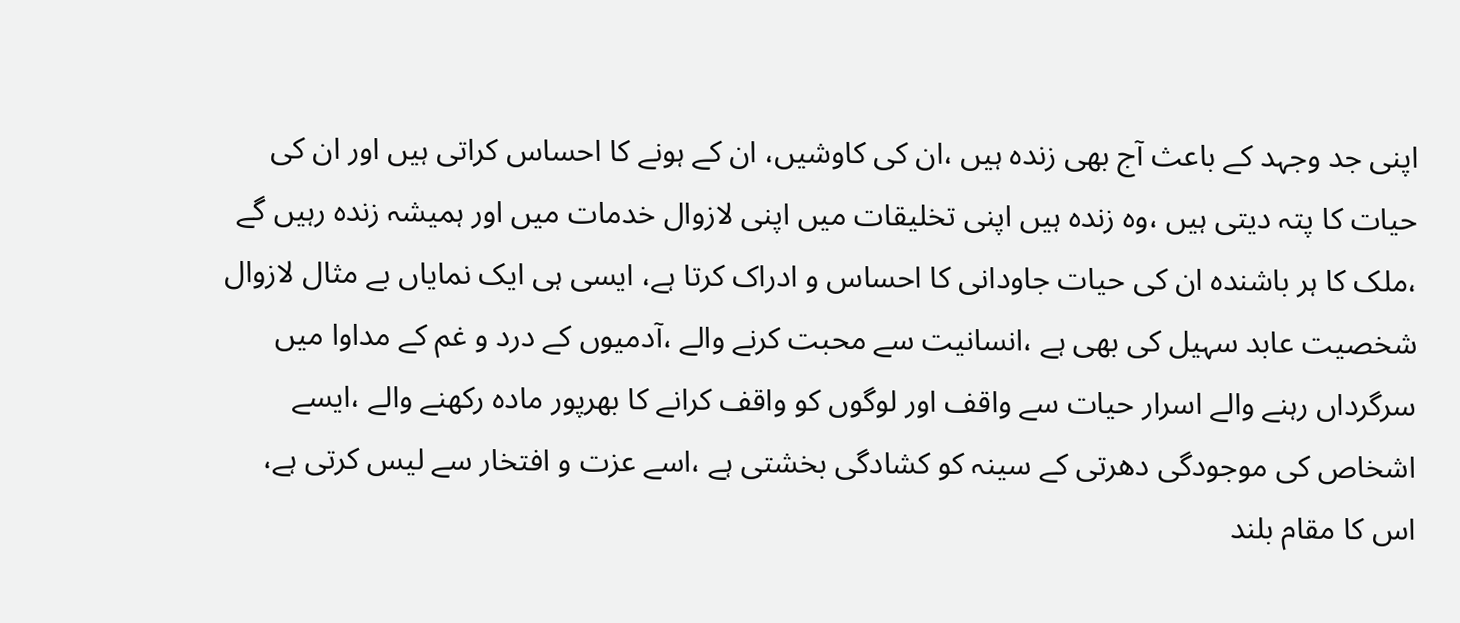اپنی جد وجہد کے باعث آج بھی زندہ ہیں ،ان کی کاوشیں، ان کے ہونے کا احساس کراتی ہیں اور ان کی حیات کا پتہ دیتی ہیں ،وہ زندہ ہیں اپنی تخلیقات میں اپنی لازوال خدمات میں اور ہمیشہ زندہ رہیں گے ،ملک کا ہر باشندہ ان کی حیات جاودانی کا احساس و ادراک کرتا ہے، ایسی ہی ایک نمایاں بے مثال لازوال شخصیت عابد سہیل کی بھی ہے ،انسانیت سے محبت کرنے والے ،آدمیوں کے درد و غم کے مداوا میں سرگرداں رہنے والے اسرار حیات سے واقف اور لوگوں کو واقف کرانے کا بھرپور مادہ رکھنے والے ،ایسے اشخاص کی موجودگی دھرتی کے سینہ کو کشادگی بخشتی ہے ،اسے عزت و افتخار سے لیس کرتی ہے، اس کا مقام بلند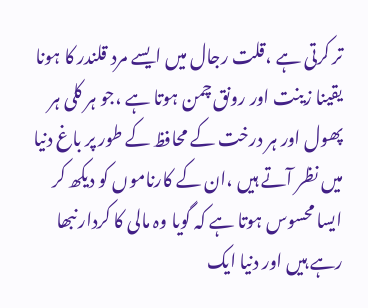تر کرتی ہے ،قلت رجال میں ایسے مرد قلندر کا ہونا یقینا زینت اور رونق چمن ہوتا ہے ،جو ہر کلی ہر پھول اور ہر درخت کے محافظ کے طور پر باغ دنیا میں نظر آتے ہیں ،ان کے کارناموں کو دیکھ کر ایسا محسوس ہوتا ہے کہ گویا وہ مالی کا کردار نبھا رہے ہیں اور دنیا ایک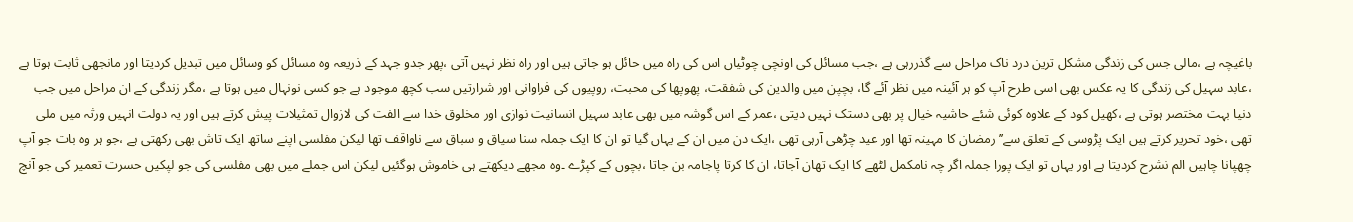باغیچہ ہے ،مالی جس کی زندگی مشکل ترین درد ناک مراحل سے گذررہی ہے ،جب مسائل کی اونچی چوٹیاں اس کی راہ میں حائل ہو جاتی ہیں اور راہ نظر نہیں آتی ،پھر جدو جہد کے ذریعہ وہ مسائل کو وسائل میں تبدیل کردیتا اور مانجھی ثابت ہوتا ہے ،عابد سہیل کی زندگی کا یہ عکس بھی اسی طرح آپ کو ہر آئینہ میں نظر آئے گا، بچپن میں والدین کی شفقت، پھوپھا کی محبت، روپیوں کی فراوانی اور شرارتیں سب کچھ موجود ہے جو کسی نونہال میں ہوتا ہے ،مگر زندگی کے ان مراحل میں جب دنیا بہت مختصر ہوتی ہے ،کھیل کود کے علاوہ کوئی شئے حاشیہ خیال پر بھی دستک نہیں دیتی ،عمر کے اس گوشہ میں بھی عابد سہیل انسانیت نوازی اور مخلوق خدا سے الفت کی لازوال تمثیلات پیش کرتے ہیں اور یہ دولت انہیں ورثہ میں ملی تھی ،خود تحریر کرتے ہیں ایک پڑوسی کے تعلق سے’’ رمضان کا مہینہ تھا اور عید چڑھی آرہی تھی ،ایک دن میں ان کے یہاں گیا تو ان کا ایک جملہ سنا سیاق و سباق سے ناواقف تھا لیکن مفلسی اپنے ساتھ ایک تاش بھی رکھتی ہے ،جو ہر وہ بات جو آپ چھپانا چاہیں الم نشرح کردیتا ہے اور یہاں تو ایک پورا جملہ اگر چہ نامکمل لٹھے کا ایک تھان آجاتا، ان کا کرتا پاجامہ بن جاتا ،بچوں کے کپڑے ۔وہ مجھے دیکھتے ہی خاموش ہوگئیں لیکن اس جملے میں بھی مفلسی کی جو لپکیں حسرت تعمیر کی جو آنچ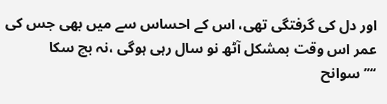اور دل کی گرفتگی تھی، اس کے احساس سے میں بھی جس کی عمر اس وقت بمشکل آٹھ نو سال رہی ہوگی ،نہ بچ سکا ‘‘’’سوانح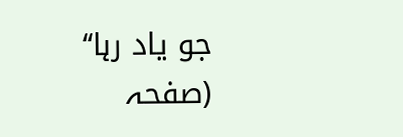جو یاد رہا‘‘ (صفحہ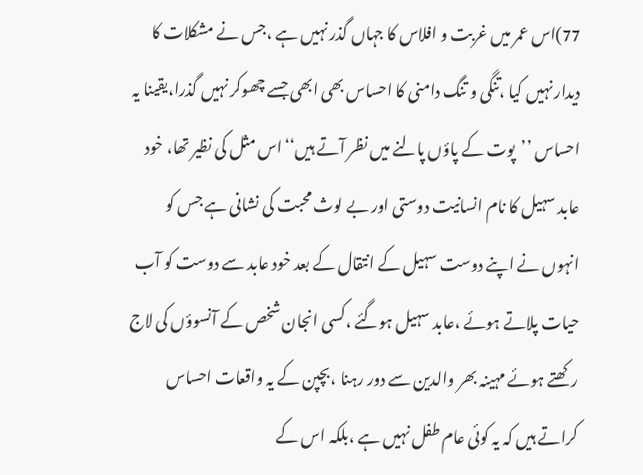77)اس عمر میں غربت و افلاس کا جہاں گذر نہیں ہے ،جس نے مشکلات کا دیدار نہیں کیا ،تنگی و تنگ دامنی کا احساس بھی ابھی جسے چھوکر نہیں گذرا،یقینا یہ احساس ’’پوت کے پاؤں پالنے میں نظر آتے ہیں‘‘اس مثل کی نظیر تھا، خود عابد سہیل کا نام انسانیت دوستی اور بے لوث محبت کی نشانی ہے جس کو انہوں نے اپنے دوست سہیل کے انتقال کے بعد خود عابد سے دوست کو آب حیات پلاتے ہوئے ،عابد سہیل ہوگئے ،کسی انجان شخص کے آنسوؤں کی لاج رکھتے ہوئے مہینہ بھر والدین سے دور رہنا ،بچپن کے یہ واقعات احساس کراتے ہیں کہ یہ کوئی عام طفل نہیں ہے ،بلکہ اس کے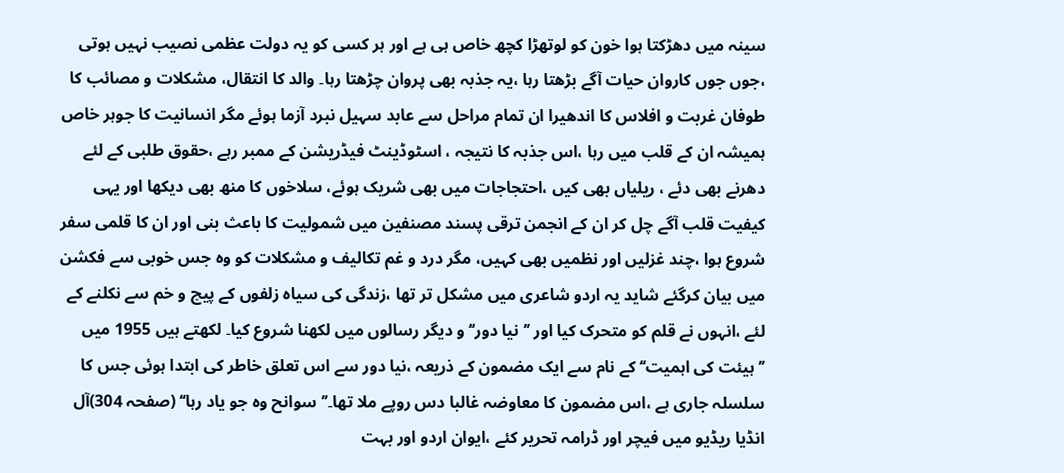سینہ میں دھڑکتا ہوا خون کو لوتھڑا کچھ خاص ہی ہے اور ہر کسی کو یہ دولت عظمی نصیب نہیں ہوتی ،جوں جوں کاروان حیات آگے بڑھتا رہا ،یہ جذبہ بھی پروان چڑھتا رہا۔ والد کا انتقال، مشکلات و مصائب کا طوفان غربت و افلاس کا اندھیرا ان تمام مراحل سے عابد سہیل نبرد آزما ہوئے مگر انسانیت کا جوہر خاص ہمیشہ ان کے قلب میں رہا ،اس جذبہ کا نتیجہ ، اسٹوڈینٹ فیڈریشن کے ممبر رہے ،حقوق طلبی کے لئے دھرنے بھی دئے ، ریلیاں بھی کیں ،احتجاجات میں بھی شریک ہوئے، سلاخوں کا منھ بھی دیکھا اور یہی کیفیت قلب آگے چل کر ان کے انجمن ترقی پسند مصنفین میں شمولیت کا باعث بنی اور ان کا قلمی سفر شروع ہوا ،چند غزلیں اور نظمیں بھی کہیں، مگر درد و غم تکالیف و مشکلات کو وہ جس خوبی سے فکشن میں بیان کرگئے شاید یہ اردو شاعری میں مشکل تر تھا ،زندگی کی سیاہ زلفوں کے پیچ و خم سے نکلنے کے لئے ،انہوں نے قلم کو متحرک کیا اور ’’نیا دور‘‘ و دیگر رسالوں میں لکھنا شروع کیا۔ لکھتے ہیں 1955 میں ’’ہیئت کی اہمیت‘‘ کے نام سے ایک مضمون کے ذریعہ ،نیا دور سے اس تعلق خاطر کی ابتدا ہوئی جس کا سلسلہ جاری ہے ،اس مضمون کا معاوضہ غالبا دس روپے ملا تھا۔’’سوانح وہ جو یاد رہا‘‘ (صفحہ 304)آل انڈیا ریڈیو میں فیچر اور ڈرامہ تحریر کئے ،ایوان اردو اور بہت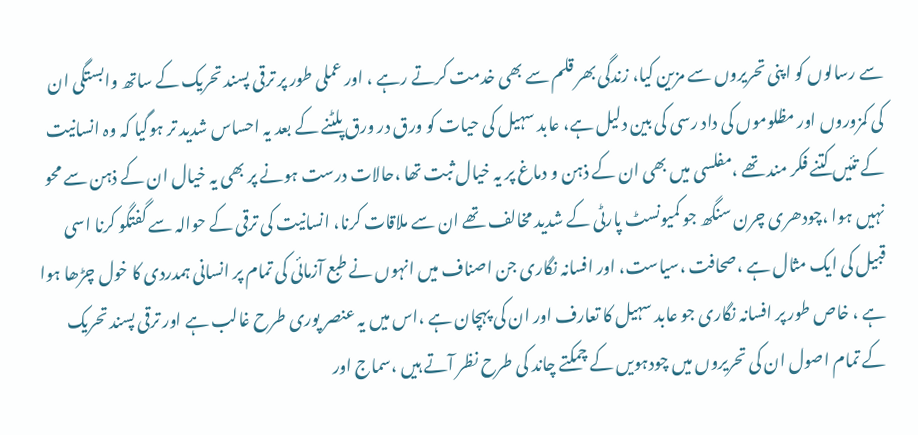سے رسالوں کو اپنی تحریروں سے مزین کیا، زندگی بھر قلم سے بھی خدمت کرتے رہے ، اور عملی طور پر ترقی پسند تحریک کے ساتھ وابستگی ان کی کمزوروں اور مظلوموں کی داد رسی کی بین دلیل ہے، عابد سہیل کی حیات کو ورق در ورق پلٹنے کے بعد یہ احساس شدید تر ہوگیا کہ وہ انسانیت کے تئیں کتنے فکر مند تھے ،مفلسی میں بھی ان کے ذہن و دماغ پر یہ خیال ثبت تھا ،حالات درست ہونے پر بھی یہ خیال ان کے ذہن سے محو نہیں ہوا ،چودھری چرن سنگھ جو کمیونسٹ پارٹی کے شدید مخالف تھے ان سے ملاقات کرنا، انسانیت کی ترقی کے حوالہ سے گفتگو کرنا اسی قبیل کی ایک مثال ہے ،صحافت ،سیاست، اور افسانہ نگاری جن اصناف میں انہوں نے طبع آزمائی کی تمام پر انسانی ہمدردی کا خول چڑھا ہوا ہے ، خاص طور پر افسانہ نگاری جو عابد سہیل کا تعارف اور ان کی پہچان ہے ،اس میں یہ عنصر پوری طرح غالب ہے اور ترقی پسند تحریک کے تمام اصول ان کی تحریروں میں چودہویں کے چمکتے چاند کی طرح نظر آتے ہیں ،سماج اور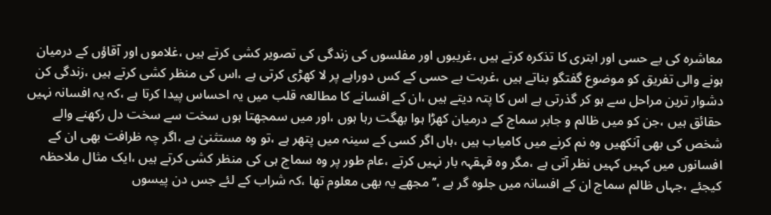معاشرہ کی بے حسی اور ابتری کا تذکرہ کرتے ہیں ،غریبوں اور مفلسوں کی زندگی کی تصویر کشی کرتے ہیں ،غلاموں اور آقاؤں کے درمیان ہونے والی تفریق کو موضوع گفتگو بناتے ہیں ،غربت بے حسی کے کس دوراہے پر لا کھڑی کرتی ہے ،اس کی منظر کشی کرتے ہیں ،زندگی کن دشوار ترین مراحل سے ہو کر گذرتی ہے اس کا پتہ دیتے ہیں ،ان کے افسانے کا مطالعہ قلب میں یہ احساس پیدا کرتا ہے ،کہ یہ افسانہ نہیں حقائق ہیں ،جن کو میں ظالم و جابر سماج کے درمیان کھڑا ہوا بھگت رہا ہوں ،اور میں سمجھتا ہوں سخت سے سخت دل رکھنے والے شخص کی بھی آنکھیں وہ نم کرنے میں کامیاب ہیں ،ہاں اگر کسی کے سینہ میں پتھر ہے ،تو وہ مستثنیٰ ہے ،اگر چہ ظرافت بھی ان کے افسانوں میں کہیں کہیں نظر آتی ہے ،مگر وہ قہقہہ بار نہیں کرتے ،عام طور پر وہ سماج ہی کی منظر کشی کرتے ہیں ،ایک مثال ملاحظہ کیجئے ،جہاں ظالم سماج ان کے افسانہ میں جلوہ گر ہے ،’’مجھے یہ بھی معلوم تھا ،کہ شراب کے لئے جس دن پیسوں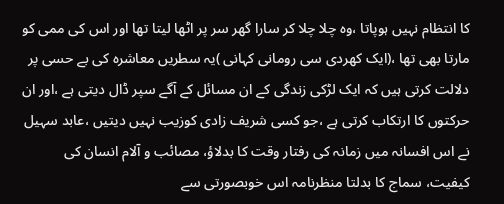کا انتظام نہیں ہوپاتا ،وہ چلا چلا کر سارا گھر سر پر اٹھا لیتا تھا اور اس کی ممی کو مارتا بھی تھا ،(ایک کھردی سی رومانی کہانی )یہ سطریں معاشرہ کی بے حسی پر دلالت کرتی ہیں کہ ایک لڑکی زندگی کے ان مسائل کے آگے سپر ڈال دیتی ہے ،اور ان حرکتوں کا ارتکاب کرتی ہے ،جو کسی شریف زادی کوزیب نہیں دیتیں ،عابد سہیل نے اس افسانہ میں زمانہ کی رفتار وقت کا بدلاؤ، مصائب و آلام انسان کی کیفیت، سماج کا بدلتا منظرنامہ اس خوبصورتی سے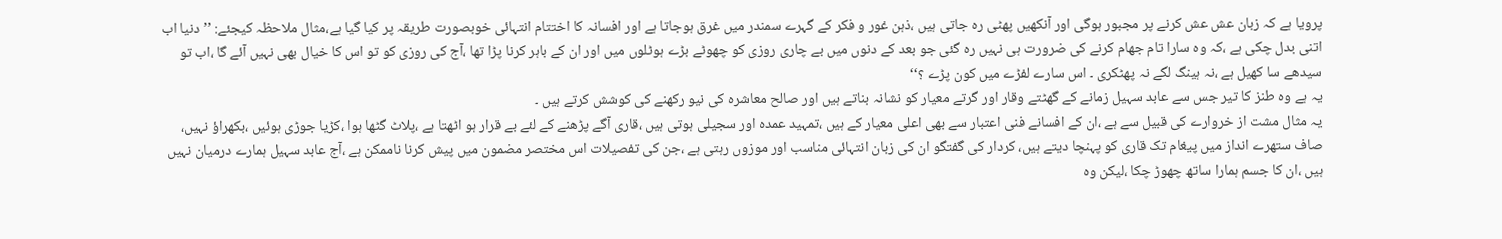پرویا ہے کہ زبان عش عش کرنے پر مجبور ہوگی اور آنکھیں پھٹی رہ جاتی ہیں ،ذہن غور و فکر کے گہرے سمندر میں غرق ہوجاتا ہے اور افسانہ کا اختتام انتہائی خوبصورت طریقہ پر کیا گیا ہے،مثال ملاحظہ کیجئے: ’’دنیا اب اتنی بدل چکی ہے ،کہ وہ سارا تام جھام کرنے کی ضرورت ہی نہیں رہ گئی جو بعد کے دنوں میں بے چاری روزی کو چھوٹے بڑے ہوٹلوں میں اور ان کے باہر کرنا پڑا تھا ،آج کی روزی کو تو اس کا خیال بھی نہیں آئے گا ،اب تو سیدھے سا کھیل ہے ،نہ ہینگ لگے نہ پھٹکری ۔ اس سارے لفڑے میں کون پڑے ؟‘‘
یہ ہے وہ طنز کا تیر جس سے عابد سہیل زمانے کے گھٹتے وقار اور گرتے معیار کو نشانہ بناتے ہیں اور صالح معاشرہ کی نیو رکھنے کی کوشش کرتے ہیں ۔
یہ مثال مشت از خروارے کی قبیل سے ہے ،ان کے افسانے فنی اعتبار سے بھی اعلی معیار کے ہیں ،تمہید عمدہ اور سجیلی ہوتی ہیں ،قاری آگے پڑھنے کے لئے بے قرار ہو اٹھتا ہے ،پلاٹ گٹھا ہوا ،کڑیا جوڑی ہوئیں ،بکھراؤ نہیں، صاف ستھرے انداز میں پیغام تک قاری کو پہنچا دیتے ہیں، کردار کی گفتگو ان کی زبان انتہائی مناسب اور موزوں رہتی ہے ،جن کی تفصیلات اس مختصر مضمون میں پیش کرنا ناممکن ہے ،آج عابد سہیل ہمارے درمیان نہیں ہیں ،ان کا جسم ہمارا ساتھ چھوڑ چکا ،لیکن وہ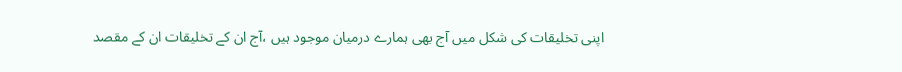اپنی تخلیقات کی شکل میں آج بھی ہمارے درمیان موجود ہیں ،آج ان کے تخلیقات ان کے مقصد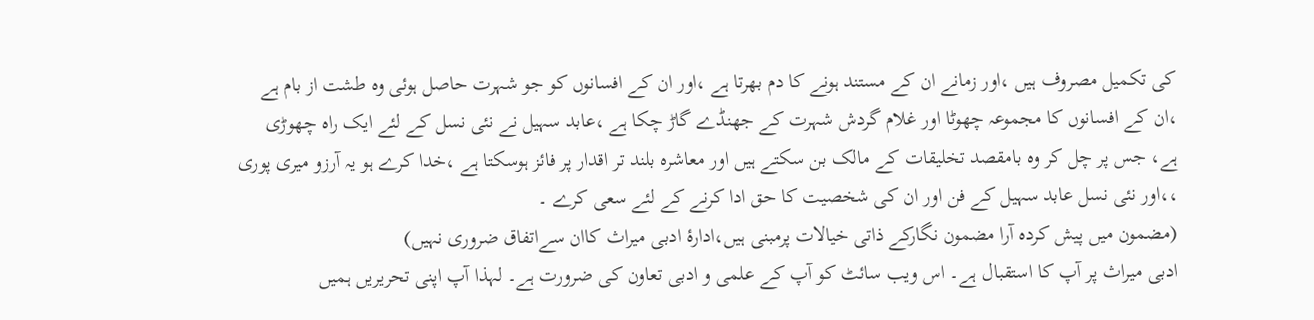کی تکمیل مصروف ہیں ،اور زمانے ان کے مستند ہونے کا دم بھرتا ہے ،اور ان کے افسانوں کو جو شہرت حاصل ہوئی وہ طشت از بام ہے ،ان کے افسانوں کا مجموعہ چھوٹا اور غلام گردش شہرت کے جھنڈے گاڑ چکا ہے ،عابد سہیل نے نئی نسل کے لئے ایک راہ چھوڑی ہے، جس پر چل کر وہ بامقصد تخلیقات کے مالک بن سکتے ہیں اور معاشرہ بلند تر اقدار پر فائز ہوسکتا ہے ،خدا کرے ہو یہ آرزو میری پوری ،،اور نئی نسل عابد سہیل کے فن اور ان کی شخصیت کا حق ادا کرنے کے لئے سعی کرے ۔
(مضمون میں پیش کردہ آرا مضمون نگارکے ذاتی خیالات پرمبنی ہیں،ادارۂ ادبی میراث کاان سےاتفاق ضروری نہیں)
ادبی میراث پر آپ کا استقبال ہے۔ اس ویب سائٹ کو آپ کے علمی و ادبی تعاون کی ضرورت ہے۔ لہذا آپ اپنی تحریریں ہمیں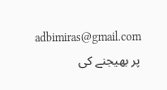adbimiras@gmail.com پر بھیجنے کی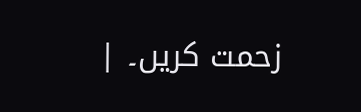زحمت کریں۔ |